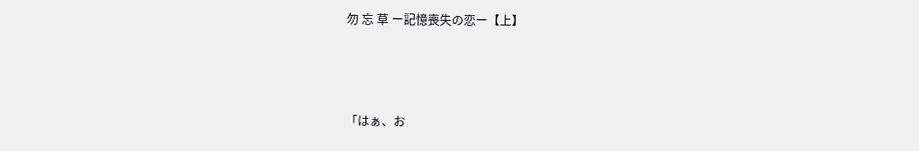勿 忘 草 ー記憶喪失の恋ー【上】



「はぁ、お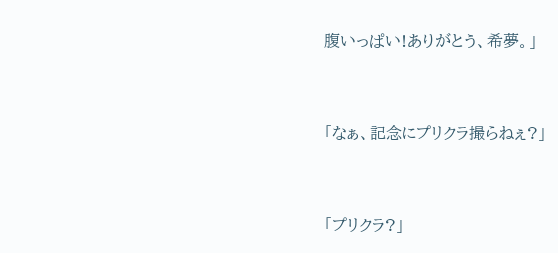腹いっぱい!ありがとう、希夢。」


「なぁ、記念にプリクラ撮らねぇ?」


「プリクラ?」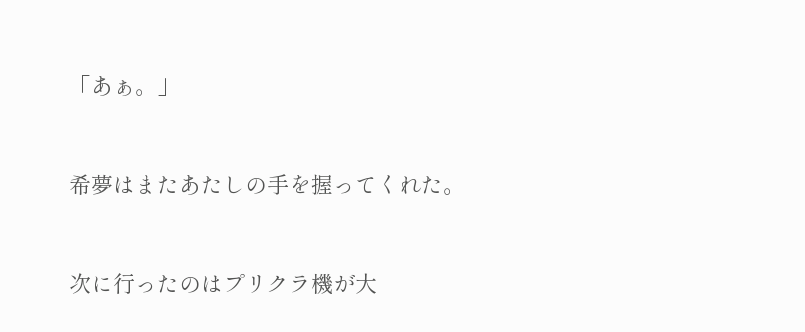「あぁ。」


希夢はまたあたしの手を握ってくれた。


次に行ったのはプリクラ機が大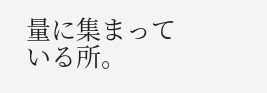量に集まっている所。